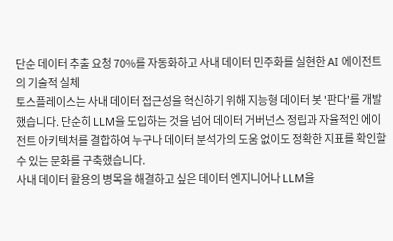단순 데이터 추출 요청 70%를 자동화하고 사내 데이터 민주화를 실현한 AI 에이전트의 기술적 실체
토스플레이스는 사내 데이터 접근성을 혁신하기 위해 지능형 데이터 봇 '판다'를 개발했습니다. 단순히 LLM을 도입하는 것을 넘어 데이터 거버넌스 정립과 자율적인 에이전트 아키텍처를 결합하여 누구나 데이터 분석가의 도움 없이도 정확한 지표를 확인할 수 있는 문화를 구축했습니다.
사내 데이터 활용의 병목을 해결하고 싶은 데이터 엔지니어나 LLM을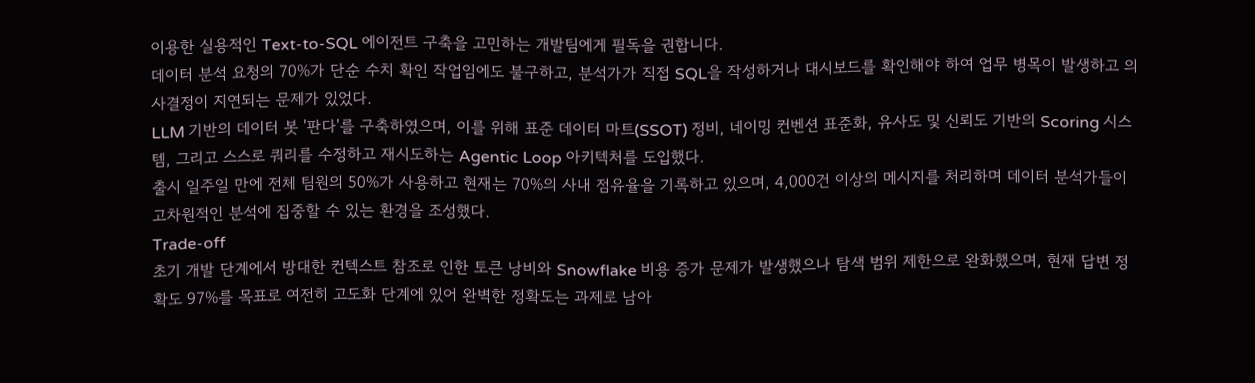이용한 실용적인 Text-to-SQL 에이전트 구축을 고민하는 개발팀에게 필독을 권합니다.
데이터 분석 요청의 70%가 단순 수치 확인 작업임에도 불구하고, 분석가가 직접 SQL을 작성하거나 대시보드를 확인해야 하여 업무 병목이 발생하고 의사결정이 지연되는 문제가 있었다.
LLM 기반의 데이터 봇 '판다'를 구축하였으며, 이를 위해 표준 데이터 마트(SSOT) 정비, 네이밍 컨벤션 표준화, 유사도 및 신뢰도 기반의 Scoring 시스템, 그리고 스스로 쿼리를 수정하고 재시도하는 Agentic Loop 아키텍처를 도입했다.
출시 일주일 만에 전체 팀원의 50%가 사용하고 현재는 70%의 사내 점유율을 기록하고 있으며, 4,000건 이상의 메시지를 처리하며 데이터 분석가들이 고차원적인 분석에 집중할 수 있는 환경을 조성했다.
Trade-off
초기 개발 단계에서 방대한 컨텍스트 참조로 인한 토큰 낭비와 Snowflake 비용 증가 문제가 발생했으나 탐색 범위 제한으로 완화했으며, 현재 답변 정확도 97%를 목표로 여전히 고도화 단계에 있어 완벽한 정확도는 과제로 남아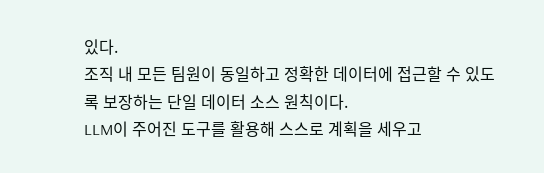있다.
조직 내 모든 팀원이 동일하고 정확한 데이터에 접근할 수 있도록 보장하는 단일 데이터 소스 원칙이다.
LLM이 주어진 도구를 활용해 스스로 계획을 세우고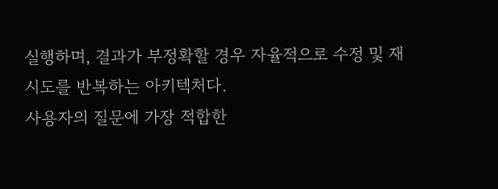실행하며, 결과가 부정확할 경우 자율적으로 수정 및 재시도를 반복하는 아키텍처다.
사용자의 질문에 가장 적합한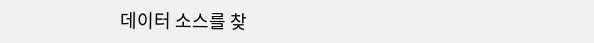데이터 소스를 찾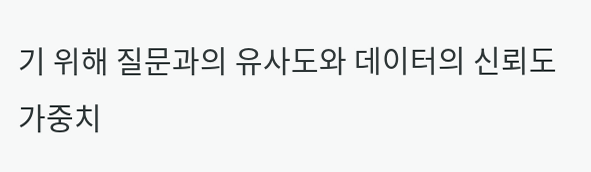기 위해 질문과의 유사도와 데이터의 신뢰도 가중치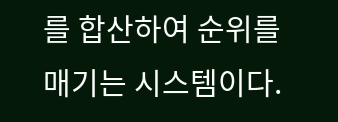를 합산하여 순위를 매기는 시스템이다.